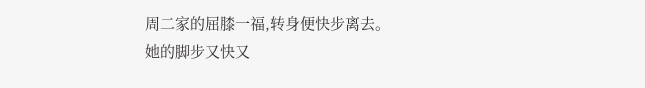周二家的屈膝一福,转身便快步离去。
她的脚步又快又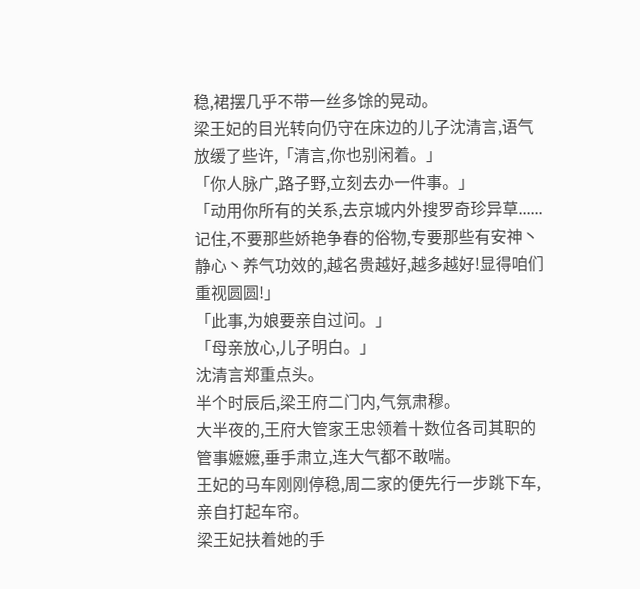稳,裙摆几乎不带一丝多馀的晃动。
梁王妃的目光转向仍守在床边的儿子沈清言,语气放缓了些许,「清言,你也别闲着。」
「你人脉广,路子野,立刻去办一件事。」
「动用你所有的关系,去京城内外搜罗奇珍异草......记住,不要那些娇艳争春的俗物,专要那些有安神丶静心丶养气功效的,越名贵越好,越多越好!显得咱们重视圆圆!」
「此事,为娘要亲自过问。」
「母亲放心,儿子明白。」
沈清言郑重点头。
半个时辰后,梁王府二门内,气氛肃穆。
大半夜的,王府大管家王忠领着十数位各司其职的管事嬷嬷,垂手肃立,连大气都不敢喘。
王妃的马车刚刚停稳,周二家的便先行一步跳下车,亲自打起车帘。
梁王妃扶着她的手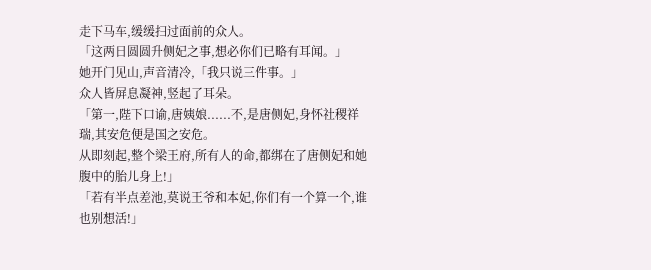走下马车,缓缓扫过面前的众人。
「这两日圆圆升侧妃之事,想必你们已略有耳闻。」
她开门见山,声音清冷,「我只说三件事。」
众人皆屏息凝神,竖起了耳朵。
「第一,陛下口谕,唐姨娘......不,是唐侧妃,身怀社稷祥瑞,其安危便是国之安危。
从即刻起,整个梁王府,所有人的命,都绑在了唐侧妃和她腹中的胎儿身上!」
「若有半点差池,莫说王爷和本妃,你们有一个算一个,谁也别想活!」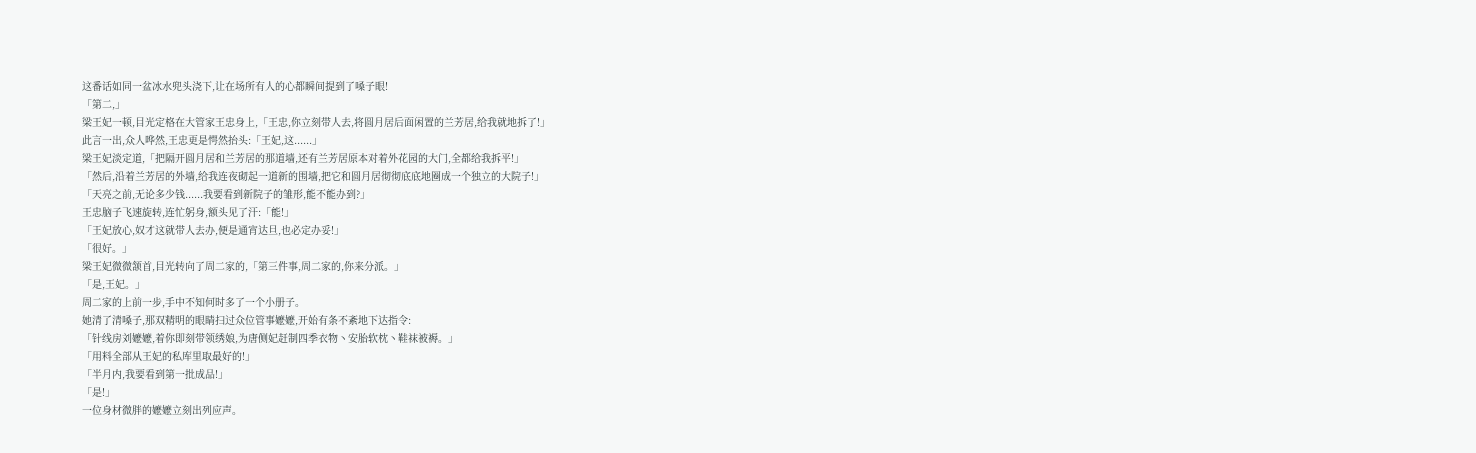这番话如同一盆冰水兜头浇下,让在场所有人的心都瞬间提到了嗓子眼!
「第二,」
梁王妃一顿,目光定格在大管家王忠身上,「王忠,你立刻带人去,将圆月居后面闲置的兰芳居,给我就地拆了!」
此言一出,众人哗然,王忠更是愕然抬头:「王妃,这......」
梁王妃淡定道,「把隔开圆月居和兰芳居的那道墙,还有兰芳居原本对着外花园的大门,全都给我拆平!」
「然后,沿着兰芳居的外墙,给我连夜砌起一道新的围墙,把它和圆月居彻彻底底地圈成一个独立的大院子!」
「天亮之前,无论多少钱......我要看到新院子的雏形,能不能办到?」
王忠脑子飞速旋转,连忙躬身,额头见了汗:「能!」
「王妃放心,奴才这就带人去办,便是通宵达旦,也必定办妥!」
「很好。」
梁王妃微微颔首,目光转向了周二家的,「第三件事,周二家的,你来分派。」
「是,王妃。」
周二家的上前一步,手中不知何时多了一个小册子。
她清了清嗓子,那双精明的眼睛扫过众位管事嬷嬷,开始有条不紊地下达指令:
「针线房刘嬷嬷,着你即刻带领绣娘,为唐侧妃赶制四季衣物丶安胎软枕丶鞋袜被褥。」
「用料全部从王妃的私库里取最好的!」
「半月内,我要看到第一批成品!」
「是!」
一位身材微胖的嬷嬷立刻出列应声。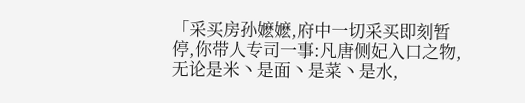「采买房孙嬷嬷,府中一切采买即刻暂停,你带人专司一事:凡唐侧妃入口之物,无论是米丶是面丶是菜丶是水,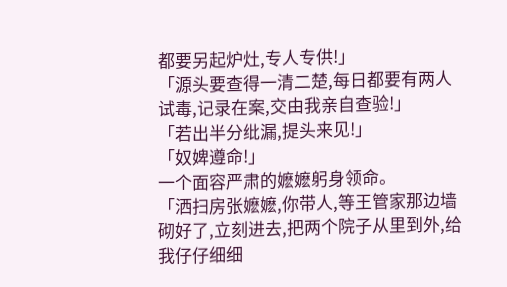都要另起炉灶,专人专供!」
「源头要查得一清二楚,每日都要有两人试毒,记录在案,交由我亲自查验!」
「若出半分纰漏,提头来见!」
「奴婢遵命!」
一个面容严肃的嬷嬷躬身领命。
「洒扫房张嬷嬷,你带人,等王管家那边墙砌好了,立刻进去,把两个院子从里到外,给我仔仔细细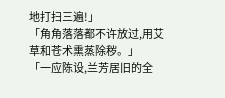地打扫三遍!」
「角角落落都不许放过,用艾草和苍术熏蒸除秽。」
「一应陈设,兰芳居旧的全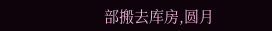部搬去库房,圆月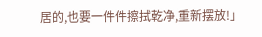居的,也要一件件擦拭乾净,重新摆放!」